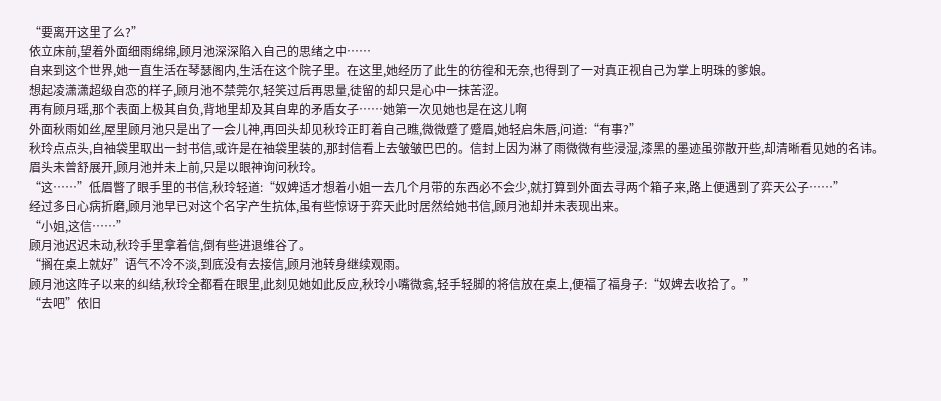“要离开这里了么?”
依立床前,望着外面细雨绵绵,顾月池深深陷入自己的思绪之中……
自来到这个世界,她一直生活在琴瑟阁内,生活在这个院子里。在这里,她经历了此生的彷徨和无奈,也得到了一对真正视自己为掌上明珠的爹娘。
想起凌潇潇超级自恋的样子,顾月池不禁莞尔,轻笑过后再思量,徒留的却只是心中一抹苦涩。
再有顾月瑶,那个表面上极其自负,背地里却及其自卑的矛盾女子……她第一次见她也是在这儿啊
外面秋雨如丝,屋里顾月池只是出了一会儿神,再回头却见秋玲正盯着自己瞧,微微蹙了蹙眉,她轻启朱唇,问道:“有事?”
秋玲点点头,自袖袋里取出一封书信,或许是在袖袋里装的,那封信看上去皱皱巴巴的。信封上因为淋了雨微微有些浸湿,漆黑的墨迹虽弥散开些,却清晰看见她的名讳。
眉头未曾舒展开,顾月池并未上前,只是以眼神询问秋玲。
“这……”低眉瞥了眼手里的书信,秋玲轻道:“奴婢适才想着小姐一去几个月带的东西必不会少,就打算到外面去寻两个箱子来,路上便遇到了弈天公子……”
经过多日心病折磨,顾月池早已对这个名字产生抗体,虽有些惊讶于弈天此时居然给她书信,顾月池却并未表现出来。
“小姐,这信……”
顾月池迟迟未动,秋玲手里拿着信,倒有些进退维谷了。
“搁在桌上就好”语气不冷不淡,到底没有去接信,顾月池转身继续观雨。
顾月池这阵子以来的纠结,秋玲全都看在眼里,此刻见她如此反应,秋玲小嘴微翕,轻手轻脚的将信放在桌上,便福了福身子:“奴婢去收拾了。”
“去吧”依旧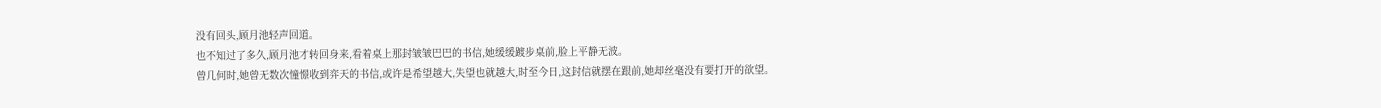没有回头,顾月池轻声回道。
也不知过了多久,顾月池才转回身来,看着桌上那封皱皱巴巴的书信,她缓缓踱步桌前,脸上平静无波。
曾几何时,她曾无数次憧憬收到弈天的书信,或许是希望越大,失望也就越大,时至今日,这封信就摆在跟前,她却丝毫没有要打开的欲望。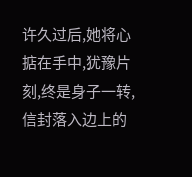许久过后,她将心掂在手中,犹豫片刻,终是身子一转,信封落入边上的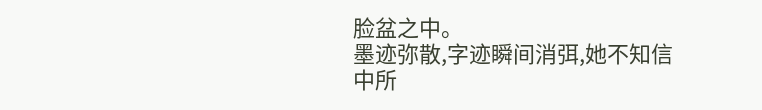脸盆之中。
墨迹弥散,字迹瞬间消弭,她不知信中所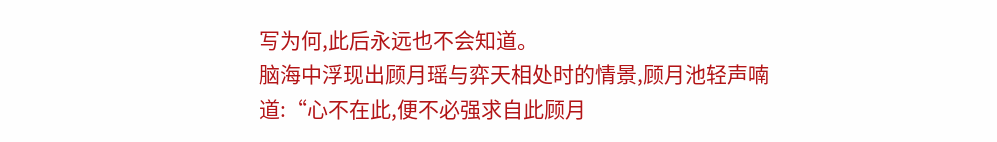写为何,此后永远也不会知道。
脑海中浮现出顾月瑶与弈天相处时的情景,顾月池轻声喃道:“心不在此,便不必强求自此顾月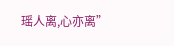瑶人离,心亦离”